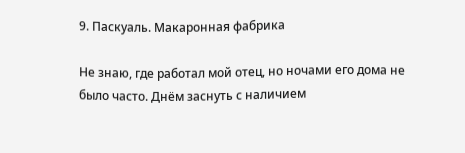9. Паскуаль. Макаронная фабрика

Не знаю, где работал мой отец, но ночами его дома не было часто. Днём заснуть с наличием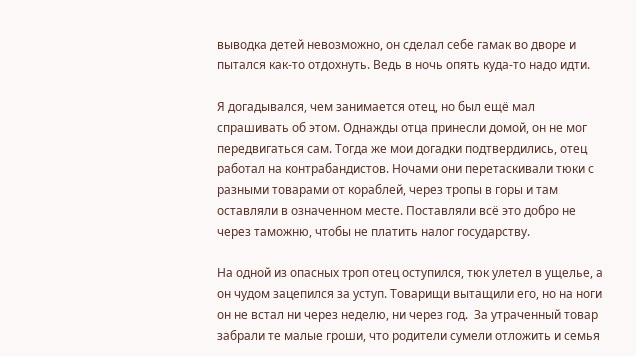выводка детей невозможно, он сделал себе гамак во дворе и пытался как-то отдохнуть. Ведь в ночь опять куда-то надо идти.

Я догадывался, чем занимается отец, но был ещё мал спрашивать об этом. Однажды отца принесли домой, он не мог передвигаться сам. Тогда же мои догадки подтвердились, отец работал на контрабандистов. Ночами они перетаскивали тюки с разными товарами от кораблей, через тропы в горы и там оставляли в означенном месте. Поставляли всё это добро не через таможню, чтобы не платить налог государству.

На одной из опасных троп отец оступился, тюк улетел в ущелье, а он чудом зацепился за уступ. Товарищи вытащили его, но на ноги он не встал ни через неделю, ни через год.  За утраченный товар забрали те малые гроши, что родители сумели отложить и семья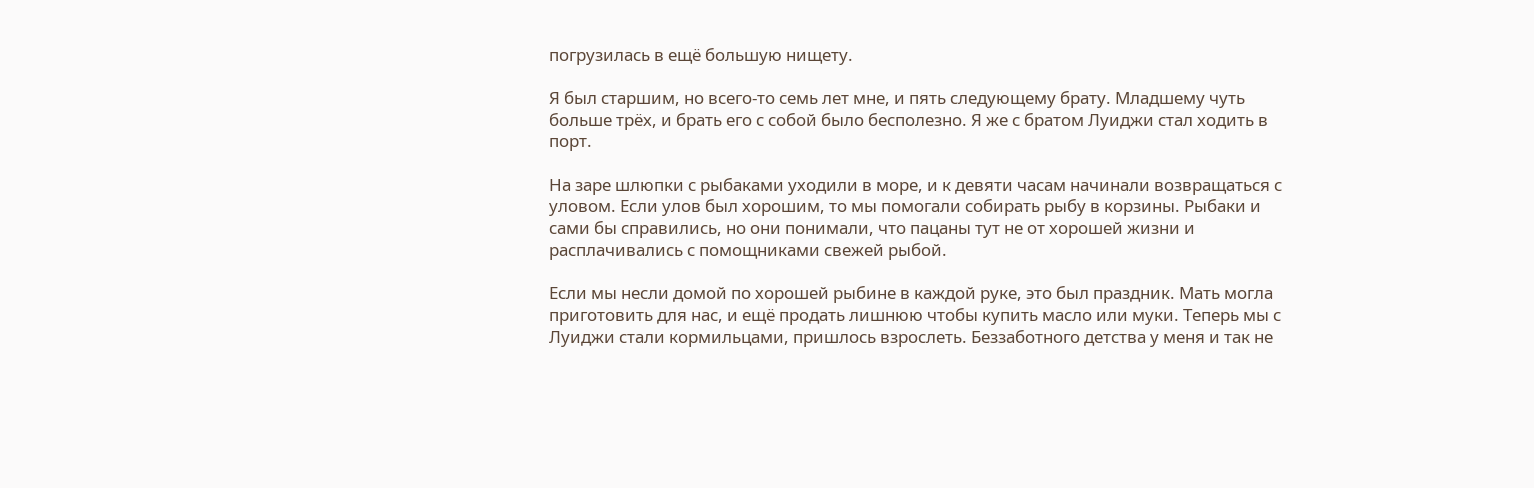погрузилась в ещё большую нищету.

Я был старшим, но всего-то семь лет мне, и пять следующему брату. Младшему чуть больше трёх, и брать его с собой было бесполезно. Я же с братом Луиджи стал ходить в порт.

На заре шлюпки с рыбаками уходили в море, и к девяти часам начинали возвращаться с уловом. Если улов был хорошим, то мы помогали собирать рыбу в корзины. Рыбаки и сами бы справились, но они понимали, что пацаны тут не от хорошей жизни и расплачивались с помощниками свежей рыбой.

Если мы несли домой по хорошей рыбине в каждой руке, это был праздник. Мать могла приготовить для нас, и ещё продать лишнюю чтобы купить масло или муки. Теперь мы с Луиджи стали кормильцами, пришлось взрослеть. Беззаботного детства у меня и так не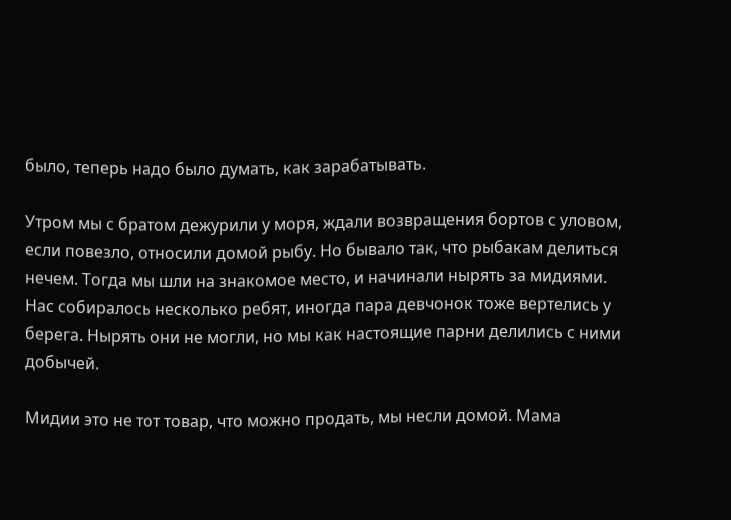было, теперь надо было думать, как зарабатывать.

Утром мы с братом дежурили у моря, ждали возвращения бортов с уловом, если повезло, относили домой рыбу. Но бывало так, что рыбакам делиться нечем. Тогда мы шли на знакомое место, и начинали нырять за мидиями. Нас собиралось несколько ребят, иногда пара девчонок тоже вертелись у берега. Нырять они не могли, но мы как настоящие парни делились с ними добычей.

Мидии это не тот товар, что можно продать, мы несли домой. Мама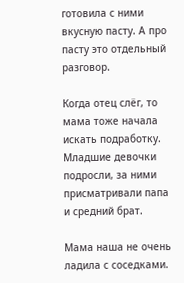готовила с ними вкусную пасту. А про пасту это отдельный разговор.

Когда отец слёг, то мама тоже начала искать подработку. Младшие девочки подросли, за ними присматривали папа и средний брат.

Мама наша не очень ладила с соседками.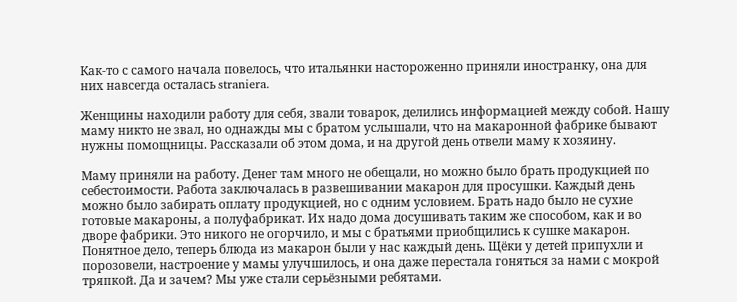Как-то с самого начала повелось, что итальянки настороженно приняли иностранку, она для них навсегда осталась straniera.

Женщины находили работу для себя, звали товарок, делились информацией между собой. Нашу маму никто не звал, но однажды мы с братом услышали, что на макаронной фабрике бывают нужны помощницы. Рассказали об этом дома, и на другой день отвели маму к хозяину.

Маму приняли на работу. Денег там много не обещали, но можно было брать продукцией по себестоимости. Работа заключалась в развешивании макарон для просушки. Каждый день можно было забирать оплату продукцией, но с одним условием. Брать надо было не сухие готовые макароны, а полуфабрикат. Их надо дома досушивать таким же способом, как и во дворе фабрики. Это никого не огорчило, и мы с братьями приобщились к сушке макарон.
Понятное дело, теперь блюда из макарон были у нас каждый день. Щёки у детей припухли и порозовели, настроение у мамы улучшилось, и она даже перестала гоняться за нами с мокрой тряпкой. Да и зачем? Мы уже стали серьёзными ребятами.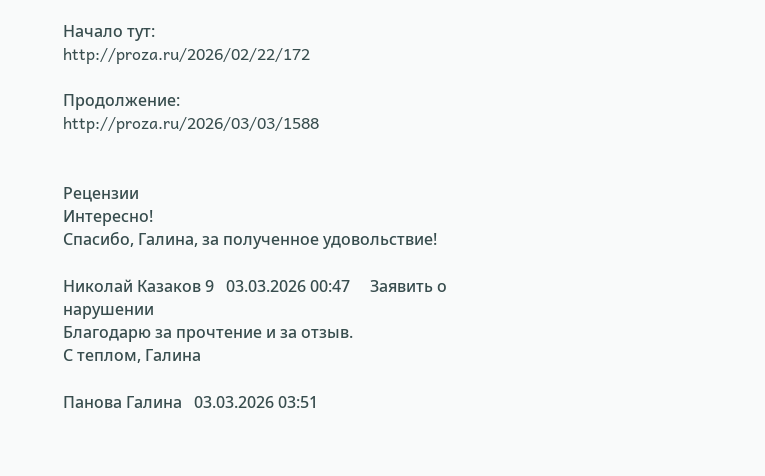Начало тут:
http://proza.ru/2026/02/22/172

Продолжение:
http://proza.ru/2026/03/03/1588


Рецензии
Интересно!
Спасибо, Галина, за полученное удовольствие!

Николай Казаков 9   03.03.2026 00:47     Заявить о нарушении
Благодарю за прочтение и за отзыв.
С теплом, Галина

Панова Галина   03.03.2026 03:51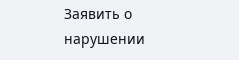Заявить о нарушении